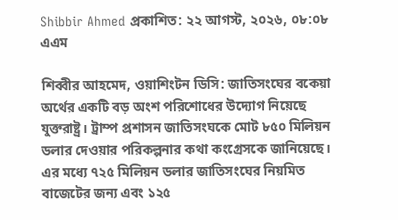Shibbir Ahmed প্রকাশিত: ২২ আগস্ট, ২০২৬, ০৮:০৮ এএম

শিব্বীর আহমেদ, ওয়াশিংটন ডিসি: জাতিসংঘের বকেয়া অর্থের একটি বড় অংশ পরিশোধের উদ্যোগ নিয়েছে যুক্তরাষ্ট্র। ট্রাম্প প্রশাসন জাতিসংঘকে মোট ৮৫০ মিলিয়ন ডলার দেওয়ার পরিকল্পনার কথা কংগ্রেসকে জানিয়েছে। এর মধ্যে ৭২৫ মিলিয়ন ডলার জাতিসংঘের নিয়মিত বাজেটের জন্য এবং ১২৫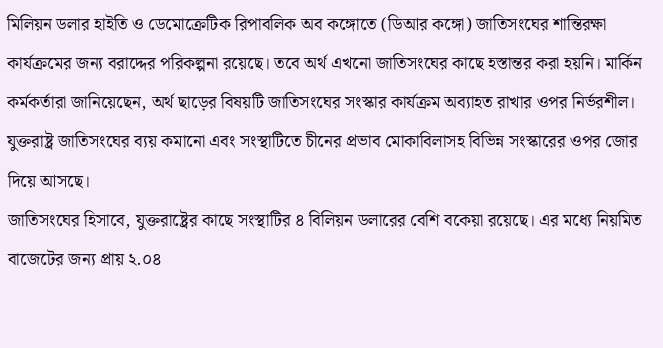মিলিয়ন ডলার হাইতি ও ডেমোক্রেটিক রিপাবলিক অব কঙ্গোতে (ডিআর কঙ্গো) জাতিসংঘের শান্তিরক্ষা কার্যক্রমের জন্য বরাদ্দের পরিকল্পনা রয়েছে। তবে অর্থ এখনো জাতিসংঘের কাছে হস্তান্তর করা হয়নি। মার্কিন কর্মকর্তারা জানিয়েছেন, অর্থ ছাড়ের বিষয়টি জাতিসংঘের সংস্কার কার্যক্রম অব্যাহত রাখার ওপর নির্ভরশীল। যুক্তরাষ্ট্র জাতিসংঘের ব্যয় কমানো এবং সংস্থাটিতে চীনের প্রভাব মোকাবিলাসহ বিভিন্ন সংস্কারের ওপর জোর দিয়ে আসছে।
জাতিসংঘের হিসাবে, যুক্তরাষ্ট্রের কাছে সংস্থাটির ৪ বিলিয়ন ডলারের বেশি বকেয়া রয়েছে। এর মধ্যে নিয়মিত বাজেটের জন্য প্রায় ২.০৪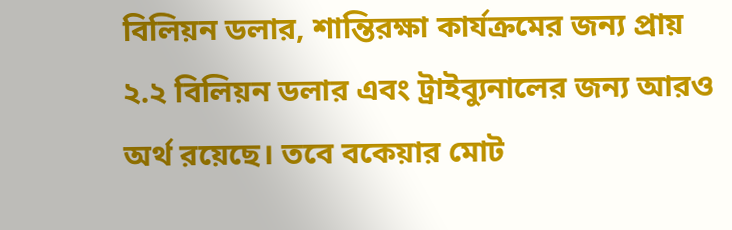বিলিয়ন ডলার, শান্তিরক্ষা কার্যক্রমের জন্য প্রায় ২.২ বিলিয়ন ডলার এবং ট্রাইব্যুনালের জন্য আরও অর্থ রয়েছে। তবে বকেয়ার মোট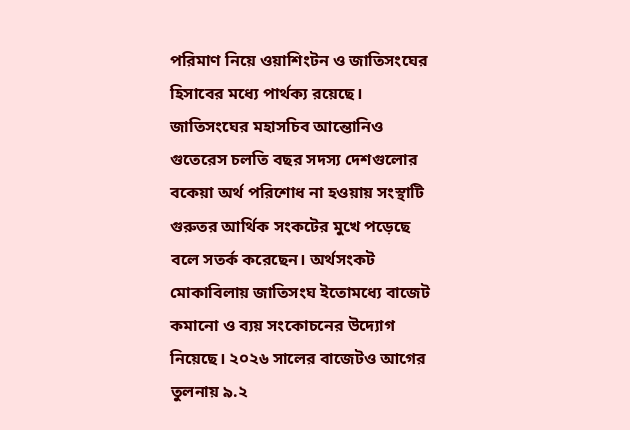পরিমাণ নিয়ে ওয়াশিংটন ও জাতিসংঘের হিসাবের মধ্যে পার্থক্য রয়েছে।
জাতিসংঘের মহাসচিব আন্তোনিও গুতেরেস চলতি বছর সদস্য দেশগুলোর বকেয়া অর্থ পরিশোধ না হওয়ায় সংস্থাটি গুরুতর আর্থিক সংকটের মুখে পড়েছে বলে সতর্ক করেছেন। অর্থসংকট মোকাবিলায় জাতিসংঘ ইতোমধ্যে বাজেট কমানো ও ব্যয় সংকোচনের উদ্যোগ নিয়েছে। ২০২৬ সালের বাজেটও আগের তুলনায় ৯.২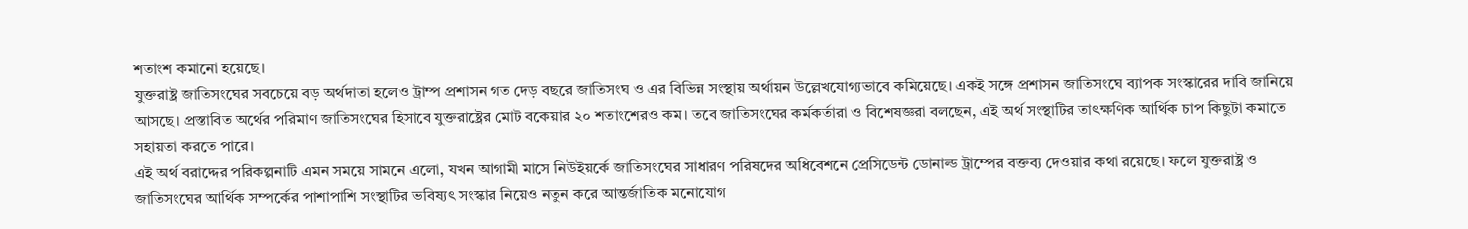শতাংশ কমানো হয়েছে।
যুক্তরাষ্ট্র জাতিসংঘের সবচেয়ে বড় অর্থদাতা হলেও ট্রাম্প প্রশাসন গত দেড় বছরে জাতিসংঘ ও এর বিভিন্ন সংস্থায় অর্থায়ন উল্লেখযোগ্যভাবে কমিয়েছে। একই সঙ্গে প্রশাসন জাতিসংঘে ব্যাপক সংস্কারের দাবি জানিয়ে আসছে। প্রস্তাবিত অর্থের পরিমাণ জাতিসংঘের হিসাবে যুক্তরাষ্ট্রের মোট বকেয়ার ২০ শতাংশেরও কম। তবে জাতিসংঘের কর্মকর্তারা ও বিশেষজ্ঞরা বলছেন, এই অর্থ সংস্থাটির তাৎক্ষণিক আর্থিক চাপ কিছুটা কমাতে সহায়তা করতে পারে।
এই অর্থ বরাদ্দের পরিকল্পনাটি এমন সময়ে সামনে এলো, যখন আগামী মাসে নিউইয়র্কে জাতিসংঘের সাধারণ পরিষদের অধিবেশনে প্রেসিডেন্ট ডোনাল্ড ট্রাম্পের বক্তব্য দেওয়ার কথা রয়েছে। ফলে যুক্তরাষ্ট্র ও জাতিসংঘের আর্থিক সম্পর্কের পাশাপাশি সংস্থাটির ভবিষ্যৎ সংস্কার নিয়েও নতুন করে আন্তর্জাতিক মনোযোগ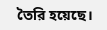তৈরি হয়েছে।